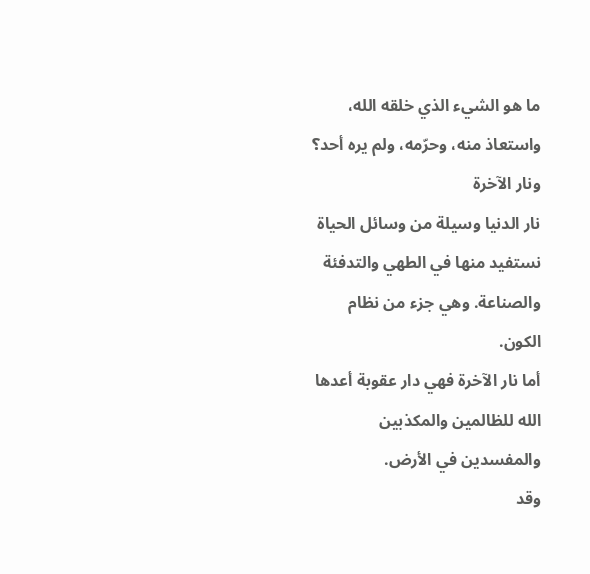ما هو الشيء الذي خلقه الله، واستعاذ منه، وحرّمه، ولم يره أحد؟
ونار الآخرة
نار الدنيا وسيلة من وسائل الحياة نستفيد منها في الطهي والتدفئة والصناعة. وهي جزء من نظام الكون.
أما نار الآخرة فهي دار عقوبة أعدها الله للظالمين والمكذبين والمفسدين في الأرض.
وقد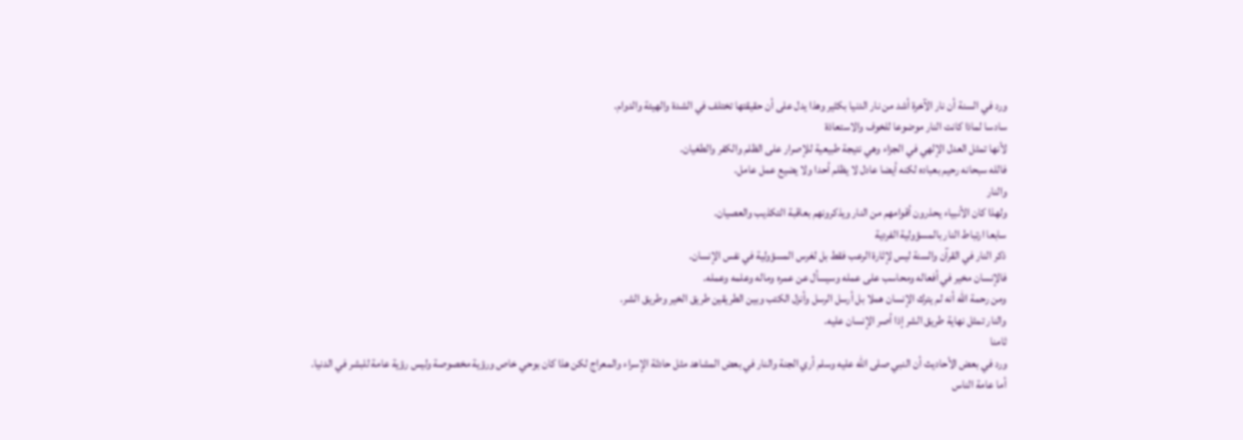ورد في السنة أن نار الآخرة أشد من نار الدنيا بكثير وهذا يدل على أن حقيقتها تختلف في الشدة والهيئة والدوام.
سادسا لماذا كانت النار موضوعا للخوف والاستعاذة
لأنها تمثل العدل الإلهي في الجزاء وهي نتيجة طبيعية للإصرار على الظلم والكفر والطغيان.
فالله سبحانه رحيم بعباده لكنه أيضا عادل لا يظلم أحدا ولا يضيع عمل عامل.
والنار
ولهذا كان الأنبياء يحذرون أقوامهم من النار ويذكرونهم بعاقبة التكذيب والعصيان.
سابعا ارتباط النار بالمسؤولية الفردية
ذكر النار في القرآن والسنة ليس لإثارة الرعب فقط بل لغرس المسؤولية في نفس الإنسان.
فالإنسان مخير في أفعاله ومحاسب على عمله وسيسأل عن عمره وماله وعلمه وعمله.
ومن رحمة الله أنه لم يترك الإنسان هملا بل أرسل الرسل وأنزل الكتب وبين الطريقين طريق الخير وطريق الشر.
والنار تمثل نهاية طريق الشر إذا أصر الإنسان عليه.
ثامنا
ورد في بعض الأحاديث أن النبي صلى الله عليه وسلم أري الجنة والنار في بعض المشاهد مثل حادثة الإسراء والمعراج لكن هذا كان بوحي خاص ورؤية مخصوصة وليس رؤية عامة للبشر في الدنيا.
أما عامة الناس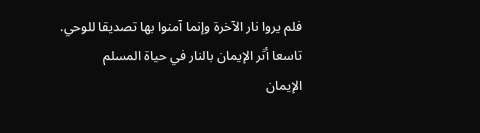فلم يروا نار الآخرة وإنما آمنوا بها تصديقا للوحي.
تاسعا أثر الإيمان بالنار في حياة المسلم
الإيمان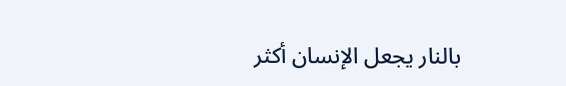بالنار يجعل الإنسان أكثر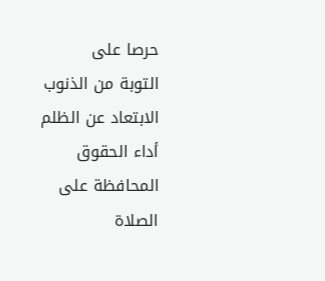حرصا على
التوبة من الذنوب
الابتعاد عن الظلم
أداء الحقوق
المحافظة على الصلاة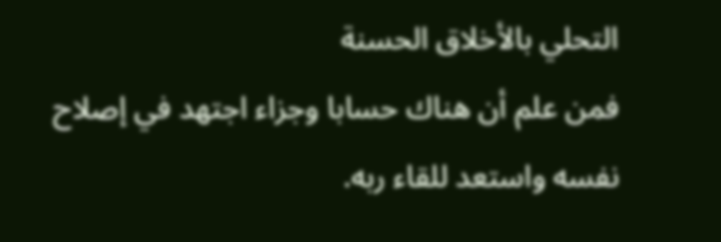التحلي بالأخلاق الحسنة
فمن علم أن هناك حسابا وجزاء اجتهد في إصلاح نفسه واستعد للقاء ربه.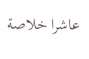عاشرا خلاصة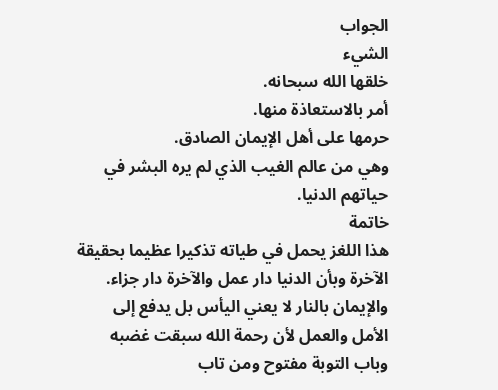الجواب
الشيء
خلقها الله سبحانه.
أمر بالاستعاذة منها.
حرمها على أهل الإيمان الصادق.
وهي من عالم الغيب الذي لم يره البشر في حياتهم الدنيا.
خاتمة
هذا اللغز يحمل في طياته تذكيرا عظيما بحقيقة الآخرة وبأن الدنيا دار عمل والآخرة دار جزاء.
والإيمان بالنار لا يعني اليأس بل يدفع إلى الأمل والعمل لأن رحمة الله سبقت غضبه وباب التوبة مفتوح ومن تاب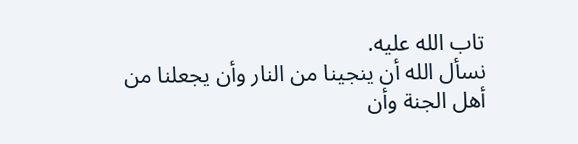تاب الله عليه.
نسأل الله أن ينجينا من النار وأن يجعلنا من أهل الجنة وأن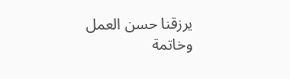يرزقنا حسن العمل وخاتمة